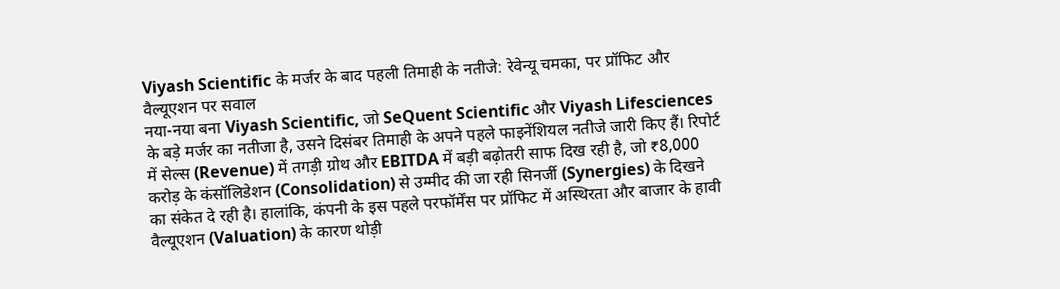Viyash Scientific के मर्जर के बाद पहली तिमाही के नतीजे: रेवेन्यू चमका, पर प्रॉफिट और वैल्यूएशन पर सवाल
नया-नया बना Viyash Scientific, जो SeQuent Scientific और Viyash Lifesciences के बड़े मर्जर का नतीजा है, उसने दिसंबर तिमाही के अपने पहले फाइनेंशियल नतीजे जारी किए हैं। रिपोर्ट में सेल्स (Revenue) में तगड़ी ग्रोथ और EBITDA में बड़ी बढ़ोतरी साफ दिख रही है, जो ₹8,000 करोड़ के कंसॉलिडेशन (Consolidation) से उम्मीद की जा रही सिनर्जी (Synergies) के दिखने का संकेत दे रही है। हालांकि, कंपनी के इस पहले परफॉर्मेंस पर प्रॉफिट में अस्थिरता और बाजार के हावी वैल्यूएशन (Valuation) के कारण थोड़ी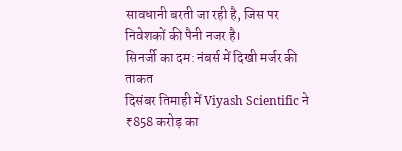सावधानी बरती जा रही है, जिस पर निवेशकों की पैनी नजर है।
सिनर्जी का दम: नंबर्स में दिखी मर्जर की ताकत
दिसंबर तिमाही में Viyash Scientific ने ₹858 करोड़ का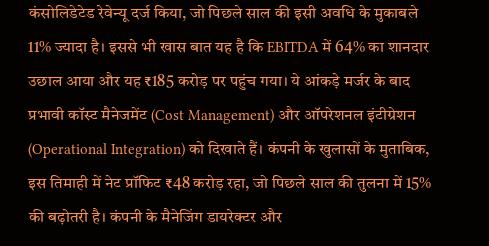कंसोलिडेटेड रेवेन्यू दर्ज किया, जो पिछले साल की इसी अवधि के मुकाबले 11% ज्यादा है। इससे भी खास बात यह है कि EBITDA में 64% का शानदार उछाल आया और यह ₹185 करोड़ पर पहुंच गया। ये आंकड़े मर्जर के बाद प्रभावी कॉस्ट मैनेजमेंट (Cost Management) और ऑपरेशनल इंटीग्रेशन (Operational Integration) को दिखाते हैं। कंपनी के खुलासों के मुताबिक, इस तिमाही में नेट प्रॉफिट ₹48 करोड़ रहा, जो पिछले साल की तुलना में 15% की बढ़ोतरी है। कंपनी के मैनेजिंग डायरेक्टर और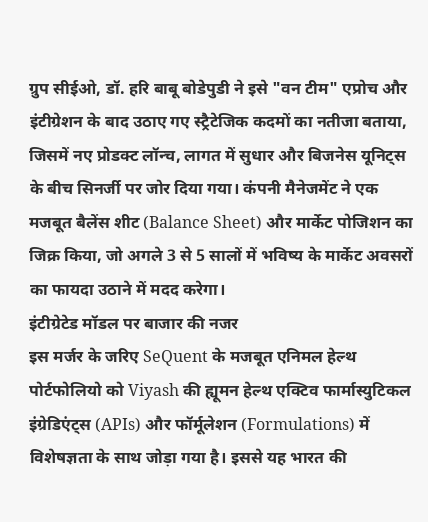ग्रुप सीईओ, डॉ. हरि बाबू बोडेपुडी ने इसे "वन टीम" एप्रोच और इंटीग्रेशन के बाद उठाए गए स्ट्रैटेजिक कदमों का नतीजा बताया, जिसमें नए प्रोडक्ट लॉन्च, लागत में सुधार और बिजनेस यूनिट्स के बीच सिनर्जी पर जोर दिया गया। कंपनी मैनेजमेंट ने एक मजबूत बैलेंस शीट (Balance Sheet) और मार्केट पोजिशन का जिक्र किया, जो अगले 3 से 5 सालों में भविष्य के मार्केट अवसरों का फायदा उठाने में मदद करेगा।
इंटीग्रेटेड मॉडल पर बाजार की नजर
इस मर्जर के जरिए SeQuent के मजबूत एनिमल हेल्थ पोर्टफोलियो को Viyash की ह्यूमन हेल्थ एक्टिव फार्मास्युटिकल इंग्रेडिएंट्स (APIs) और फॉर्मूलेशन (Formulations) में विशेषज्ञता के साथ जोड़ा गया है। इससे यह भारत की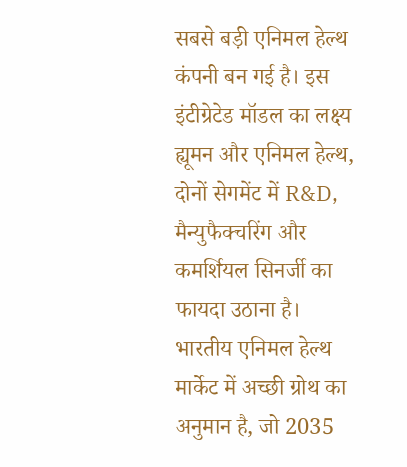सबसे बड़ी एनिमल हेल्थ कंपनी बन गई है। इस इंटीग्रेटेड मॉडल का लक्ष्य ह्यूमन और एनिमल हेल्थ, दोनों सेगमेंट में R&D, मैन्युफैक्चरिंग और कमर्शियल सिनर्जी का फायदा उठाना है। भारतीय एनिमल हेल्थ मार्केट में अच्छी ग्रोथ का अनुमान है, जो 2035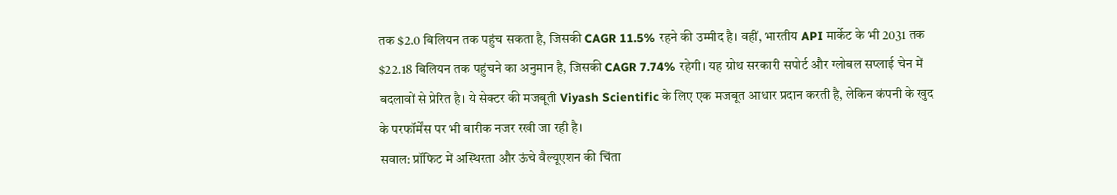तक $2.0 बिलियन तक पहुंच सकता है, जिसकी CAGR 11.5% रहने की उम्मीद है। वहीं, भारतीय API मार्केट के भी 2031 तक $22.18 बिलियन तक पहुंचने का अनुमान है, जिसकी CAGR 7.74% रहेगी। यह ग्रोथ सरकारी सपोर्ट और ग्लोबल सप्लाई चेन में बदलावों से प्रेरित है। ये सेक्टर की मजबूती Viyash Scientific के लिए एक मजबूत आधार प्रदान करती है, लेकिन कंपनी के खुद के परफॉर्मेंस पर भी बारीक नजर रखी जा रही है।
सवाल: प्रॉफिट में अस्थिरता और ऊंचे वैल्यूएशन की चिंता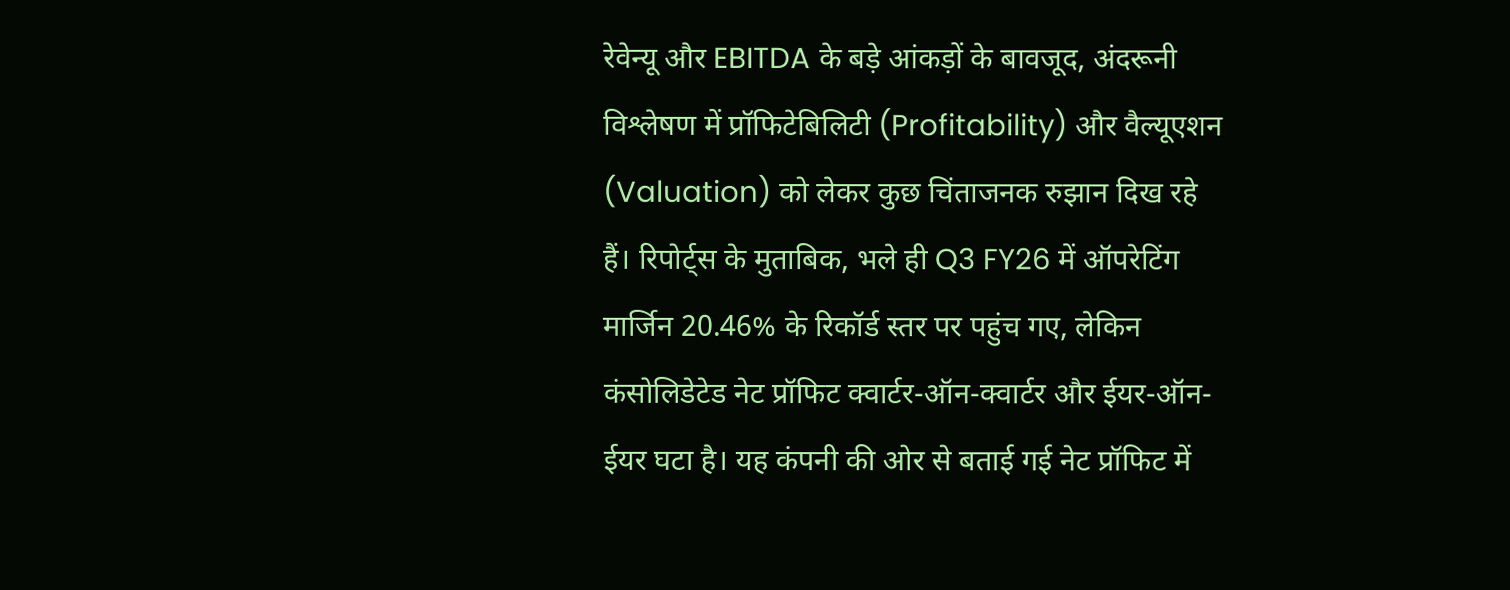रेवेन्यू और EBITDA के बड़े आंकड़ों के बावजूद, अंदरूनी विश्लेषण में प्रॉफिटेबिलिटी (Profitability) और वैल्यूएशन (Valuation) को लेकर कुछ चिंताजनक रुझान दिख रहे हैं। रिपोर्ट्स के मुताबिक, भले ही Q3 FY26 में ऑपरेटिंग मार्जिन 20.46% के रिकॉर्ड स्तर पर पहुंच गए, लेकिन कंसोलिडेटेड नेट प्रॉफिट क्वार्टर-ऑन-क्वार्टर और ईयर-ऑन-ईयर घटा है। यह कंपनी की ओर से बताई गई नेट प्रॉफिट में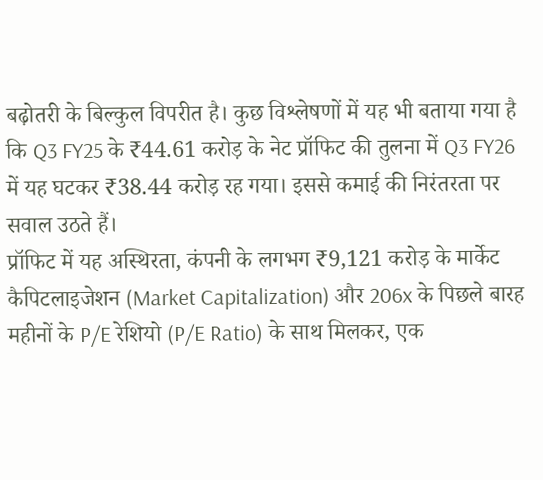बढ़ोतरी के बिल्कुल विपरीत है। कुछ विश्लेषणों में यह भी बताया गया है कि Q3 FY25 के ₹44.61 करोड़ के नेट प्रॉफिट की तुलना में Q3 FY26 में यह घटकर ₹38.44 करोड़ रह गया। इससे कमाई की निरंतरता पर सवाल उठते हैं।
प्रॉफिट में यह अस्थिरता, कंपनी के लगभग ₹9,121 करोड़ के मार्केट कैपिटलाइजेशन (Market Capitalization) और 206x के पिछले बारह महीनों के P/E रेशियो (P/E Ratio) के साथ मिलकर, एक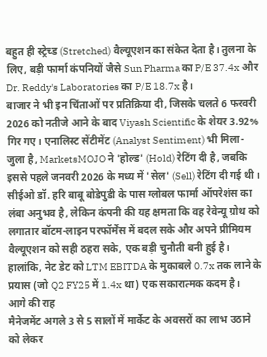बहुत ही स्ट्रेच्ड (Stretched) वैल्यूएशन का संकेत देता है। तुलना के लिए, बड़ी फार्मा कंपनियों जैसे Sun Pharma का P/E 37.4x और Dr. Reddy's Laboratories का P/E 18.7x है।
बाजार ने भी इन चिंताओं पर प्रतिक्रिया दी, जिसके चलते 6 फरवरी 2026 को नतीजे आने के बाद Viyash Scientific के शेयर 3.92% गिर गए। एनालिस्ट सेंटीमेंट (Analyst Sentiment) भी मिला-जुला है, MarketsMOJO ने 'होल्ड' (Hold) रेटिंग दी है, जबकि इससे पहले जनवरी 2026 के मध्य में 'सेल' (Sell) रेटिंग दी गई थी। सीईओ डॉ. हरि बाबू बोडेपुडी के पास ग्लोबल फार्मा ऑपरेशंस का लंबा अनुभव है, लेकिन कंपनी की यह क्षमता कि वह रेवेन्यू ग्रोथ को लगातार बॉटम-लाइन परफॉर्मेंस में बदल सके और अपने प्रीमियम वैल्यूएशन को सही ठहरा सके, एक बड़ी चुनौती बनी हुई है। हालांकि, नेट डेट को LTM EBITDA के मुकाबले 0.7x तक लाने के प्रयास (जो Q2 FY25 में 1.4x था) एक सकारात्मक कदम है।
आगे की राह
मैनेजमेंट अगले 3 से 5 सालों में मार्केट के अवसरों का लाभ उठाने को लेकर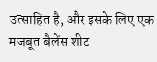उत्साहित है, और इसके लिए एक मजबूत बैलेंस शीट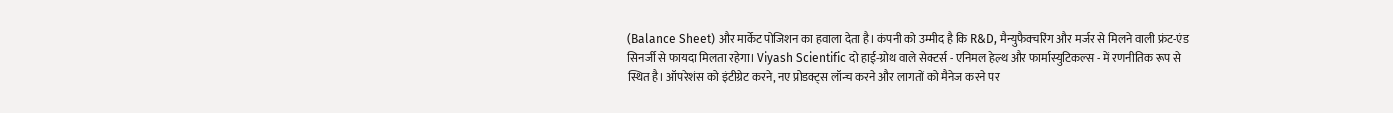(Balance Sheet) और मार्केट पोजिशन का हवाला देता है। कंपनी को उम्मीद है कि R&D, मैन्युफैक्चरिंग और मर्जर से मिलने वाली फ्रंट-एंड सिनर्जी से फायदा मिलता रहेगा। Viyash Scientific दो हाई-ग्रोथ वाले सेक्टर्स - एनिमल हेल्थ और फार्मास्युटिकल्स - में रणनीतिक रूप से स्थित है। ऑपरेशंस को इंटीग्रेट करने, नए प्रोडक्ट्स लॉन्च करने और लागतों को मैनेज करने पर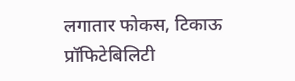लगातार फोकस, टिकाऊ प्रॉफिटेबिलिटी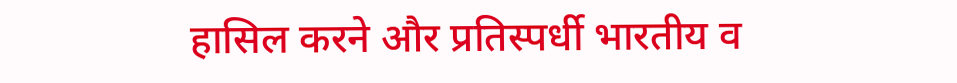हासिल करने और प्रतिस्पर्धी भारतीय व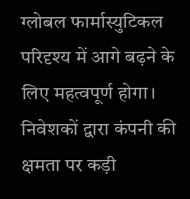ग्लोबल फार्मास्युटिकल परिदृश्य में आगे बढ़ने के लिए महत्वपूर्ण होगा। निवेशकों द्वारा कंपनी की क्षमता पर कड़ी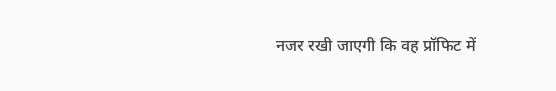नजर रखी जाएगी कि वह प्रॉफिट में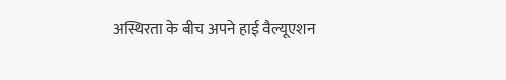अस्थिरता के बीच अपने हाई वैल्यूएशन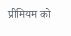प्रीमियम को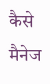कैसे मैनेज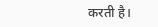करती है।